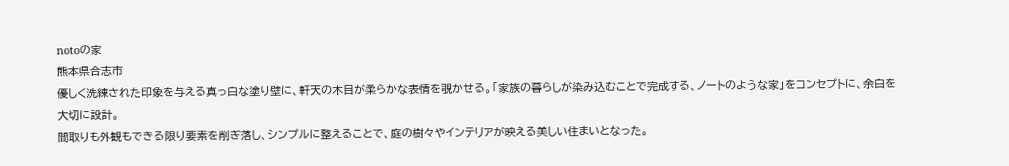notoの家
熊本県合志市
優しく洗練された印象を与える真っ白な塗り壁に、軒天の木目が柔らかな表情を覗かせる。「家族の暮らしが染み込むことで完成する、ノートのような家」をコンセプトに、余白を大切に設計。
間取りも外観もできる限り要素を削ぎ落し、シンプルに整えることで、庭の樹々やインテリアが映える美しい住まいとなった。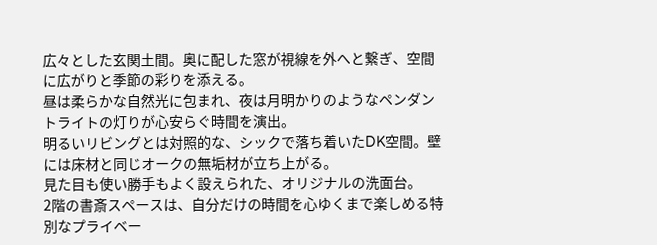広々とした玄関土間。奥に配した窓が視線を外へと繋ぎ、空間に広がりと季節の彩りを添える。
昼は柔らかな自然光に包まれ、夜は月明かりのようなペンダントライトの灯りが心安らぐ時間を演出。
明るいリビングとは対照的な、シックで落ち着いたDK空間。壁には床材と同じオークの無垢材が立ち上がる。
見た目も使い勝手もよく設えられた、オリジナルの洗面台。
2階の書斎スペースは、自分だけの時間を心ゆくまで楽しめる特別なプライベー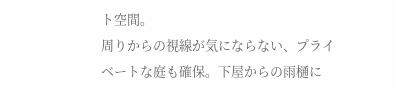ト空間。
周りからの視線が気にならない、プライベートな庭も確保。下屋からの雨樋に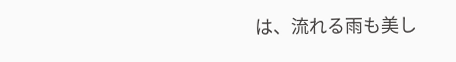は、流れる雨も美し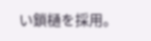い鎖樋を採用。